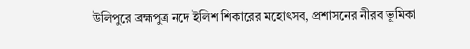উলিপুরে ব্রহ্মপুত্র নদে ইলিশ শিকারের মহোৎসব, প্রশাসনের নীরব ভূমিকা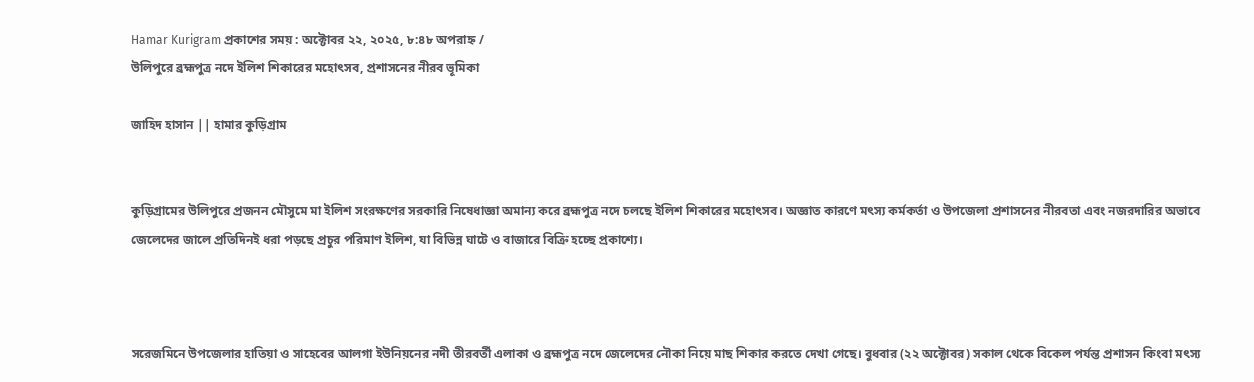Hamar Kurigram প্রকাশের সময় : অক্টোবর ২২, ২০২৫, ৮:৪৮ অপরাহ্ন /
উলিপুরে ব্রহ্মপুত্র নদে ইলিশ শিকারের মহোৎসব, প্রশাসনের নীরব ভূমিকা

জাহিদ হাসান || হামার কুড়িগ্রাম


কুড়িগ্রামের উলিপুরে প্রজনন মৌসুমে মা ইলিশ সংরক্ষণের সরকারি নিষেধাজ্ঞা অমান্য করে ব্রহ্মপুত্র নদে চলছে ইলিশ শিকারের মহোৎসব। অজ্ঞাত কারণে মৎস্য কর্মকর্তা ও উপজেলা প্রশাসনের নীরবতা এবং নজরদারির অভাবে জেলেদের জালে প্রতিদিনই ধরা পড়ছে প্রচুর পরিমাণ ইলিশ, যা বিভিন্ন ঘাটে ও বাজারে বিক্রি হচ্ছে প্রকাশ্যে।



সরেজমিনে উপজেলার হাতিয়া ও সাহেবের আলগা ইউনিয়নের নদী তীরবর্তী এলাকা ও ব্রহ্মপুত্র নদে জেলেদের নৌকা নিয়ে মাছ শিকার করতে দেখা গেছে। বুধবার (২২ অক্টোবর) সকাল থেকে বিকেল পর্যন্ত প্রশাসন কিংবা মৎস্য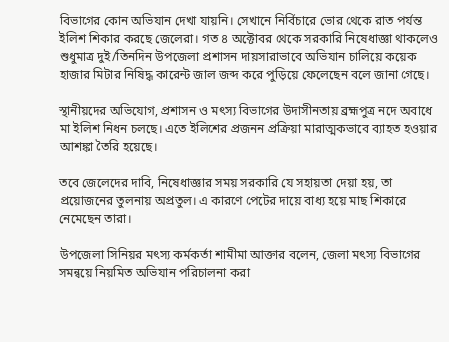বিভাগের কোন অভিযান দেখা যায়নি। সেখানে নির্বিচারে ভোর থেকে রাত পর্যন্ত ইলিশ শিকার করছে জেলেরা। গত ৪ অক্টোবর থেকে সরকারি নিষেধাজ্ঞা থাকলেও শুধুমাত্র দুই/তিনদিন উপজেলা প্রশাসন দায়সারাভাবে অভিযান চালিয়ে কয়েক হাজার মিটার নিষিদ্ধ কারেন্ট জাল জব্দ করে পুড়িয়ে ফেলেছেন বলে জানা গেছে।

স্থানীয়দের অভিযোগ, প্রশাসন ও মৎস্য বিভাগের উদাসীনতায় ব্রহ্মপুত্র নদে অবাধে মা ইলিশ নিধন চলছে। এতে ইলিশের প্রজনন প্রক্রিয়া মারাত্মকভাবে ব্যাহত হওয়ার আশঙ্কা তৈরি হয়েছে।

তবে জেলেদের দাবি, নিষেধাজ্ঞার সময় সরকারি যে সহায়তা দেয়া হয়, তা প্রয়োজনের তুলনায় অপ্রতুল। এ কারণে পেটের দায়ে বাধ্য হয়ে মাছ শিকারে নেমেছেন তারা।

উপজেলা সিনিয়র মৎস্য কর্মকর্তা শামীমা আক্তার বলেন, জেলা মৎস্য বিভাগের সমন্বয়ে নিয়মিত অভিযান পরিচালনা করা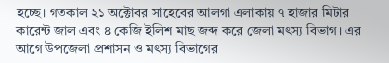হচ্ছে। গতকাল ২১ অক্টোবর সাহেবের আলগা এলাকায় ৭ হাজার মিটার কারেন্ট জাল এবং ৪ কেজি ইলিশ মাছ জব্দ করে জেলা মৎস্য বিভাগ। এর আগে উপজেলা প্রশাসন ও মৎস্য বিভাগের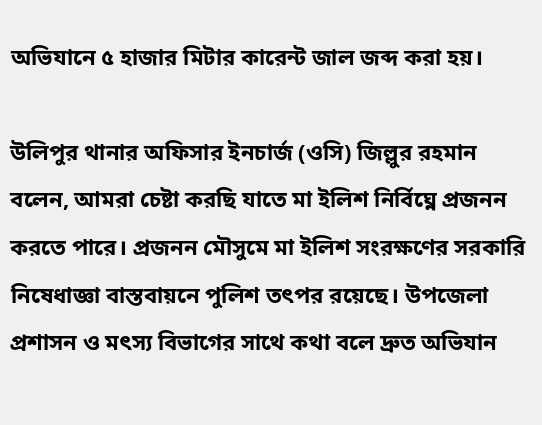অভিযানে ৫ হাজার মিটার কারেন্ট জাল জব্দ করা হয়।

উলিপুর থানার অফিসার ইনচার্জ (ওসি) জিল্লুর রহমান বলেন, আমরা চেষ্টা করছি যাতে মা ইলিশ নির্বিঘ্নে প্রজনন করতে পারে। প্রজনন মৌসুমে মা ইলিশ সংরক্ষণের সরকারি নিষেধাজ্ঞা বাস্তবায়নে পুলিশ তৎপর রয়েছে। উপজেলা প্রশাসন ও মৎস্য বিভাগের সাথে কথা বলে দ্রুত অভিযান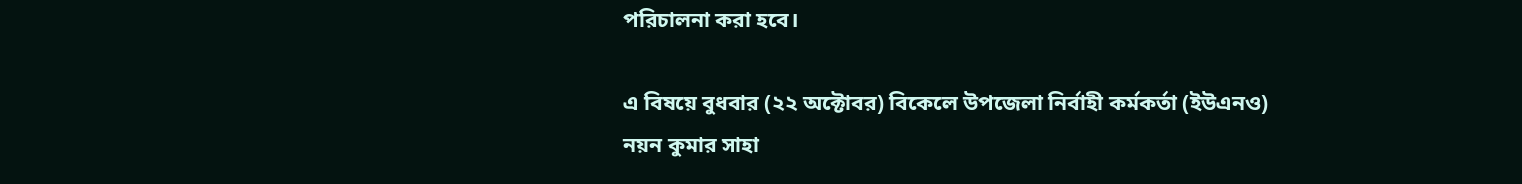পরিচালনা করা হবে।

এ বিষয়ে বুধবার (২২ অক্টোবর) বিকেলে উপজেলা নির্বাহী কর্মকর্তা (ইউএনও) নয়ন কুমার সাহা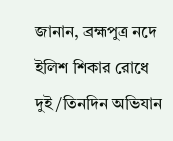জানান, ব্রহ্মপুত্র নদে ইলিশ শিকার রোধে দুই/তিনদিন অভিযান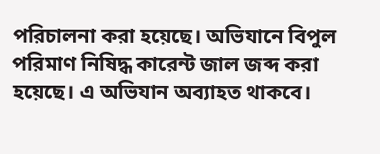পরিচালনা করা হয়েছে। অভিযানে বিপুল পরিমাণ নিষিদ্ধ কারেন্ট জাল জব্দ করা হয়েছে। এ অভিযান অব্যাহত থাকবে।